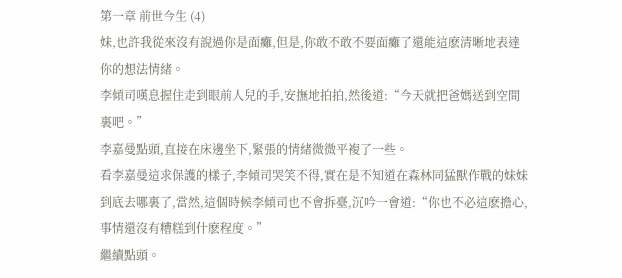第一章 前世今生 (4)
妹,也許我從來沒有說過你是面癱,但是,你敢不敢不要面癱了還能這麽清晰地表達你的想法情緒。
李傾司嘆息握住走到眼前人兒的手,安撫地拍拍,然後道:“今天就把爸媽送到空間裏吧。”
李嘉曼點頭,直接在床邊坐下,緊張的情緒微微平複了一些。
看李嘉曼這求保護的樣子,李傾司哭笑不得,實在是不知道在森林同猛獸作戰的妹妹到底去哪裏了,當然,這個時候李傾司也不會拆臺,沉吟一會道:“你也不必這麽擔心,事情還沒有糟糕到什麽程度。”
繼續點頭。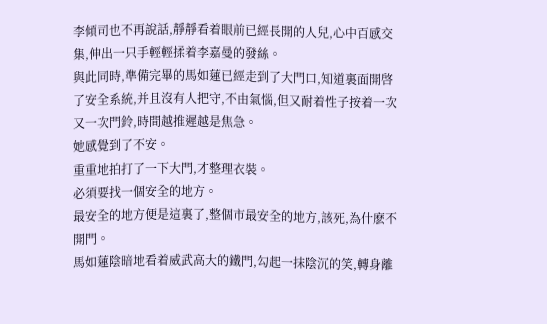李傾司也不再說話,靜靜看着眼前已經長開的人兒,心中百感交集,伸出一只手輕輕揉着李嘉曼的發絲。
與此同時,準備完畢的馬如蓮已經走到了大門口,知道裏面開啓了安全系統,并且沒有人把守,不由氣惱,但又耐着性子按着一次又一次門鈴,時間越推遲越是焦急。
她感覺到了不安。
重重地拍打了一下大門,才整理衣裝。
必須要找一個安全的地方。
最安全的地方便是這裏了,整個市最安全的地方,該死,為什麽不開門。
馬如蓮陰暗地看着威武高大的鐵門,勾起一抹陰沉的笑,轉身離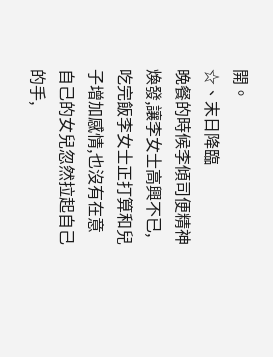開。
☆、末日降臨
晚餐的時候李傾司便精神煥發,讓李女士高興不已,吃完飯李女士正打算和兒子增加感情,也沒有在意自己的女兒忽然拉起自己的手,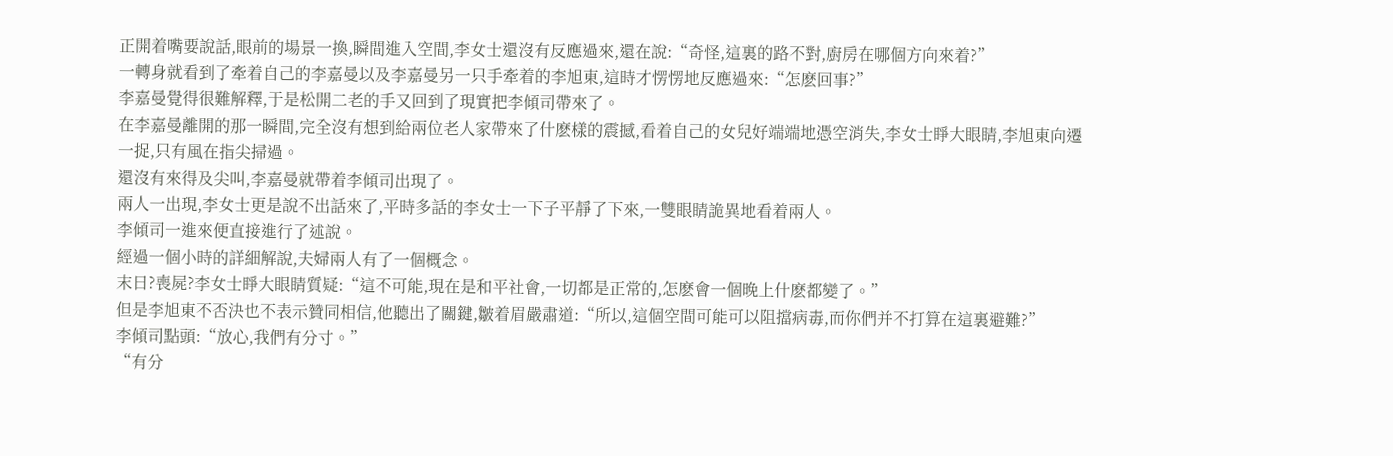正開着嘴要說話,眼前的場景一換,瞬間進入空間,李女士還沒有反應過來,還在說:“奇怪,這裏的路不對,廚房在哪個方向來着?”
一轉身就看到了牽着自己的李嘉曼以及李嘉曼另一只手牽着的李旭東,這時才愣愣地反應過來:“怎麽回事?”
李嘉曼覺得很難解釋,于是松開二老的手又回到了現實把李傾司帶來了。
在李嘉曼離開的那一瞬間,完全沒有想到給兩位老人家帶來了什麽樣的震撼,看着自己的女兒好端端地憑空消失,李女士睜大眼睛,李旭東向遷一捉,只有風在指尖掃過。
還沒有來得及尖叫,李嘉曼就帶着李傾司出現了。
兩人一出現,李女士更是說不出話來了,平時多話的李女士一下子平靜了下來,一雙眼睛詭異地看着兩人。
李傾司一進來便直接進行了述說。
經過一個小時的詳細解說,夫婦兩人有了一個概念。
末日?喪屍?李女士睜大眼睛質疑:“這不可能,現在是和平社會,一切都是正常的,怎麽會一個晚上什麽都變了。”
但是李旭東不否決也不表示贊同相信,他聽出了關鍵,皺着眉嚴肅道:“所以,這個空間可能可以阻擋病毒,而你們并不打算在這裏避難?”
李傾司點頭:“放心,我們有分寸。”
“有分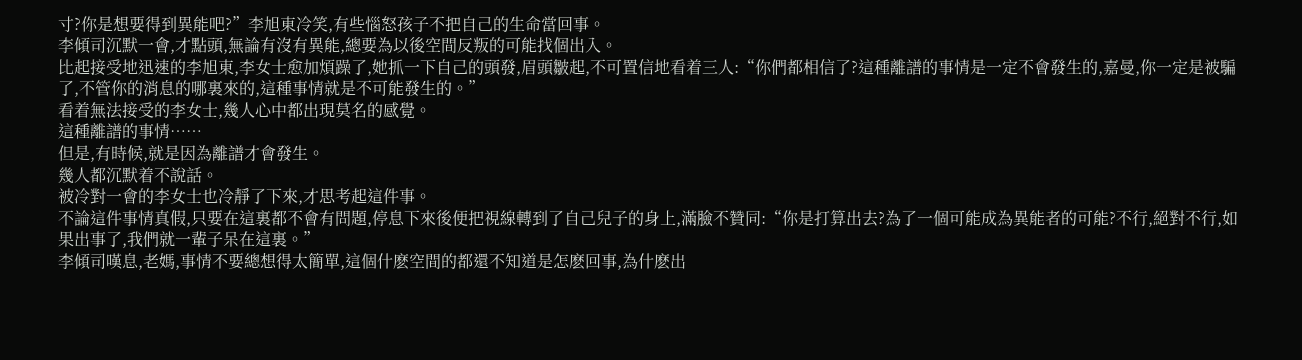寸?你是想要得到異能吧?”李旭東冷笑,有些惱怒孩子不把自己的生命當回事。
李傾司沉默一會,才點頭,無論有沒有異能,總要為以後空間反叛的可能找個出入。
比起接受地迅速的李旭東,李女士愈加煩躁了,她抓一下自己的頭發,眉頭皺起,不可置信地看着三人:“你們都相信了?這種離譜的事情是一定不會發生的,嘉曼,你一定是被騙了,不管你的消息的哪裏來的,這種事情就是不可能發生的。”
看着無法接受的李女士,幾人心中都出現莫名的感覺。
這種離譜的事情……
但是,有時候,就是因為離譜才會發生。
幾人都沉默着不說話。
被冷對一會的李女士也冷靜了下來,才思考起這件事。
不論這件事情真假,只要在這裏都不會有問題,停息下來後便把視線轉到了自己兒子的身上,滿臉不贊同:“你是打算出去?為了一個可能成為異能者的可能?不行,絕對不行,如果出事了,我們就一輩子呆在這裏。”
李傾司嘆息,老媽,事情不要總想得太簡單,這個什麽空間的都還不知道是怎麽回事,為什麽出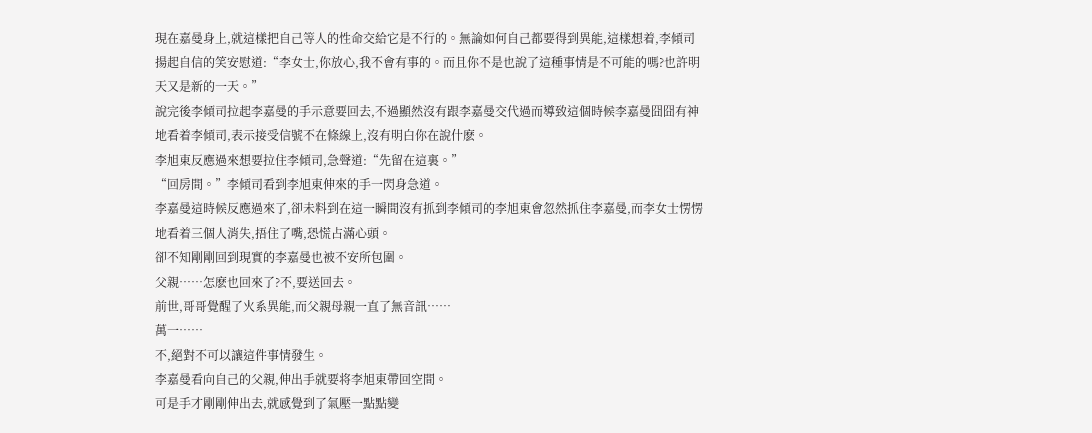現在嘉曼身上,就這樣把自己等人的性命交給它是不行的。無論如何自己都要得到異能,這樣想着,李傾司揚起自信的笑安慰道:“李女士,你放心,我不會有事的。而且你不是也說了這種事情是不可能的嗎?也許明天又是新的一天。”
說完後李傾司拉起李嘉曼的手示意要回去,不過顯然沒有跟李嘉曼交代過而導致這個時候李嘉曼囧囧有神地看着李傾司,表示接受信號不在條線上,沒有明白你在說什麽。
李旭東反應過來想要拉住李傾司,急聲道:“先留在這裏。”
“回房間。”李傾司看到李旭東伸來的手一閃身急道。
李嘉曼這時候反應過來了,卻未料到在這一瞬間沒有抓到李傾司的李旭東會忽然抓住李嘉曼,而李女士愣愣地看着三個人消失,捂住了嘴,恐慌占滿心頭。
卻不知剛剛回到現實的李嘉曼也被不安所包圍。
父親……怎麽也回來了?不,要送回去。
前世,哥哥覺醒了火系異能,而父親母親一直了無音訊……
萬一……
不,絕對不可以讓這件事情發生。
李嘉曼看向自己的父親,伸出手就要将李旭東帶回空間。
可是手才剛剛伸出去,就感覺到了氣壓一點點變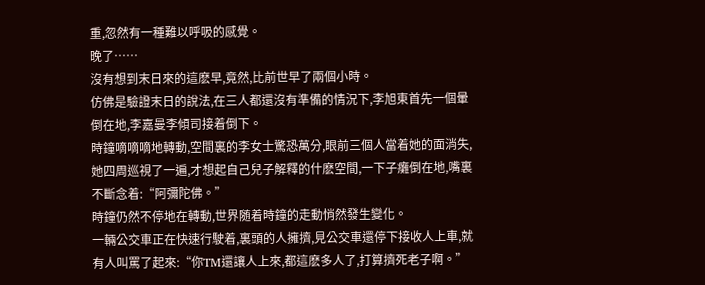重,忽然有一種難以呼吸的感覺。
晚了……
沒有想到末日來的這麽早,竟然,比前世早了兩個小時。
仿佛是驗證末日的說法,在三人都還沒有準備的情況下,李旭東首先一個暈倒在地,李嘉曼李傾司接着倒下。
時鐘嘀嘀嘀地轉動,空間裏的李女士驚恐萬分,眼前三個人當着她的面消失,她四周巡視了一遍,才想起自己兒子解釋的什麽空間,一下子癱倒在地,嘴裏不斷念着:“阿彌陀佛。”
時鐘仍然不停地在轉動,世界随着時鐘的走動悄然發生變化。
一輛公交車正在快速行駛着,裏頭的人擁擠,見公交車還停下接收人上車,就有人叫罵了起來:“你TM還讓人上來,都這麽多人了,打算擠死老子啊。”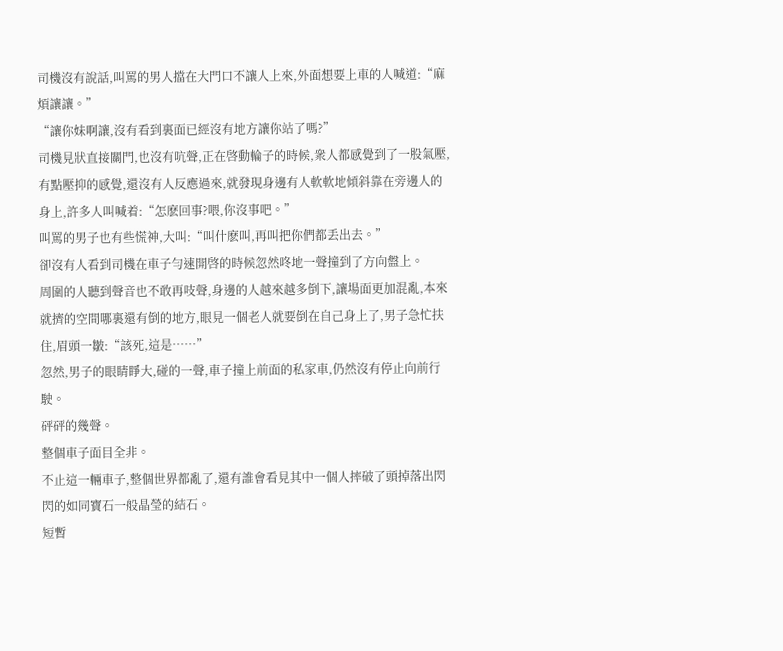司機沒有說話,叫罵的男人擋在大門口不讓人上來,外面想要上車的人喊道:“麻煩讓讓。”
“讓你妹啊讓,沒有看到裏面已經沒有地方讓你站了嗎?”
司機見狀直接關門,也沒有吭聲,正在啓動輪子的時候,衆人都感覺到了一股氣壓,有點壓抑的感覺,還沒有人反應過來,就發現身邊有人軟軟地傾斜靠在旁邊人的身上,許多人叫喊着:“怎麽回事?喂,你沒事吧。”
叫罵的男子也有些慌神,大叫:“叫什麽叫,再叫把你們都丢出去。”
卻沒有人看到司機在車子勻速開啓的時候忽然咚地一聲撞到了方向盤上。
周圍的人聽到聲音也不敢再吱聲,身邊的人越來越多倒下,讓場面更加混亂,本來就擠的空間哪裏還有倒的地方,眼見一個老人就要倒在自己身上了,男子急忙扶住,眉頭一皺:“該死,這是……”
忽然,男子的眼睛睜大,碰的一聲,車子撞上前面的私家車,仍然沒有停止向前行駛。
砰砰的幾聲。
整個車子面目全非。
不止這一輛車子,整個世界都亂了,還有誰會看見其中一個人摔破了頭掉落出閃閃的如同寶石一般晶瑩的結石。
短暫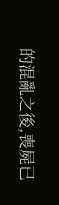的混亂之後,喪屍已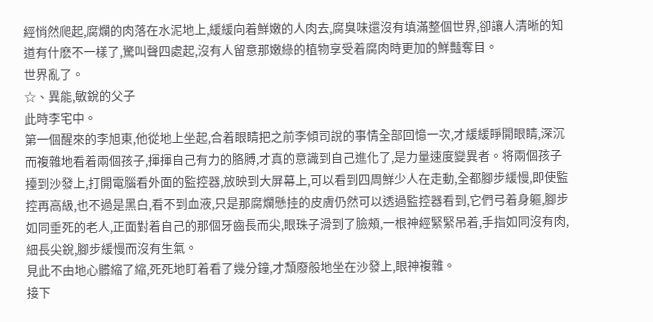經悄然爬起,腐爛的肉落在水泥地上,緩緩向着鮮嫩的人肉去,腐臭味還沒有填滿整個世界,卻讓人清晰的知道有什麽不一樣了,驚叫聲四處起,沒有人留意那嫩綠的植物享受着腐肉時更加的鮮豔奪目。
世界亂了。
☆、異能,敏銳的父子
此時李宅中。
第一個醒來的李旭東,他從地上坐起,合着眼睛把之前李傾司說的事情全部回憶一次,才緩緩睜開眼睛,深沉而複雜地看着兩個孩子,揮揮自己有力的胳膊,才真的意識到自己進化了,是力量速度變異者。将兩個孩子擡到沙發上,打開電腦看外面的監控器,放映到大屏幕上,可以看到四周鮮少人在走動,全都腳步緩慢,即使監控再高級,也不過是黑白,看不到血液,只是那腐爛懸挂的皮膚仍然可以透過監控器看到,它們弓着身軀,腳步如同垂死的老人,正面對着自己的那個牙齒長而尖,眼珠子滑到了臉頰,一根神經緊緊吊着,手指如同沒有肉,細長尖銳,腳步緩慢而沒有生氣。
見此不由地心髒縮了縮,死死地盯着看了幾分鐘,才頹廢般地坐在沙發上,眼神複雜。
接下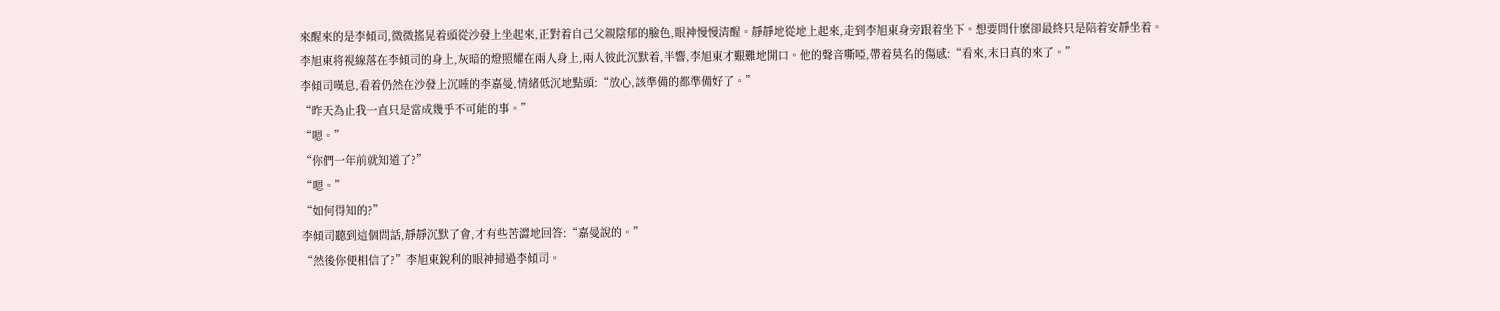來醒來的是李傾司,微微搖晃着頭從沙發上坐起來,正對着自己父親陰郁的臉色,眼神慢慢清醒。靜靜地從地上起來,走到李旭東身旁跟着坐下。想要問什麽卻最終只是陪着安靜坐着。
李旭東将視線落在李傾司的身上,灰暗的燈照耀在兩人身上,兩人彼此沉默着,半響,李旭東才艱難地開口。他的聲音嘶啞,帶着莫名的傷感:“看來,末日真的來了。”
李傾司嘆息,看着仍然在沙發上沉睡的李嘉曼,情緒低沉地點頭:“放心,該準備的都準備好了。”
“昨天為止我一直只是當成幾乎不可能的事。”
“嗯。”
“你們一年前就知道了?”
“嗯。”
“如何得知的?”
李傾司聽到這個問話,靜靜沉默了會,才有些苦澀地回答:“嘉曼說的。”
“然後你便相信了?”李旭東銳利的眼神掃過李傾司。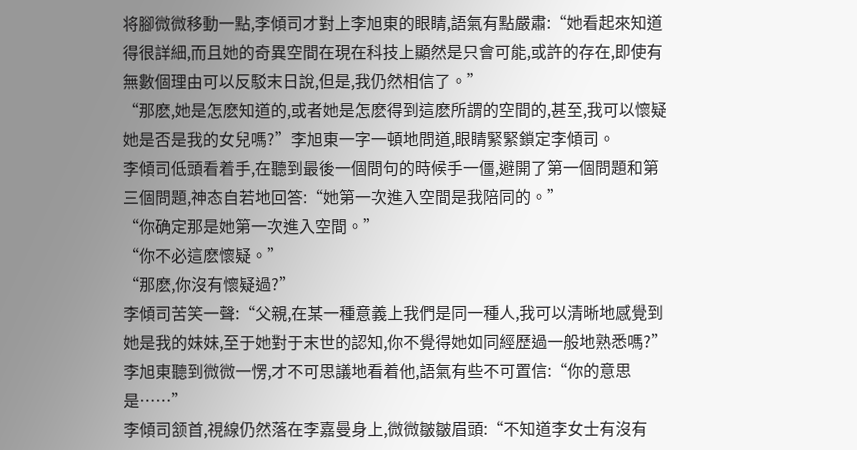将腳微微移動一點,李傾司才對上李旭東的眼睛,語氣有點嚴肅:“她看起來知道得很詳細,而且她的奇異空間在現在科技上顯然是只會可能,或許的存在,即使有無數個理由可以反駁末日說,但是,我仍然相信了。”
“那麽,她是怎麽知道的,或者她是怎麽得到這麽所謂的空間的,甚至,我可以懷疑她是否是我的女兒嗎?”李旭東一字一頓地問道,眼睛緊緊鎖定李傾司。
李傾司低頭看着手,在聽到最後一個問句的時候手一僵,避開了第一個問題和第三個問題,神态自若地回答:“她第一次進入空間是我陪同的。”
“你确定那是她第一次進入空間。”
“你不必這麽懷疑。”
“那麽,你沒有懷疑過?”
李傾司苦笑一聲:“父親,在某一種意義上我們是同一種人,我可以清晰地感覺到她是我的妹妹,至于她對于末世的認知,你不覺得她如同經歷過一般地熟悉嗎?”
李旭東聽到微微一愣,才不可思議地看着他,語氣有些不可置信:“你的意思是……”
李傾司颔首,視線仍然落在李嘉曼身上,微微皺皺眉頭:“不知道李女士有沒有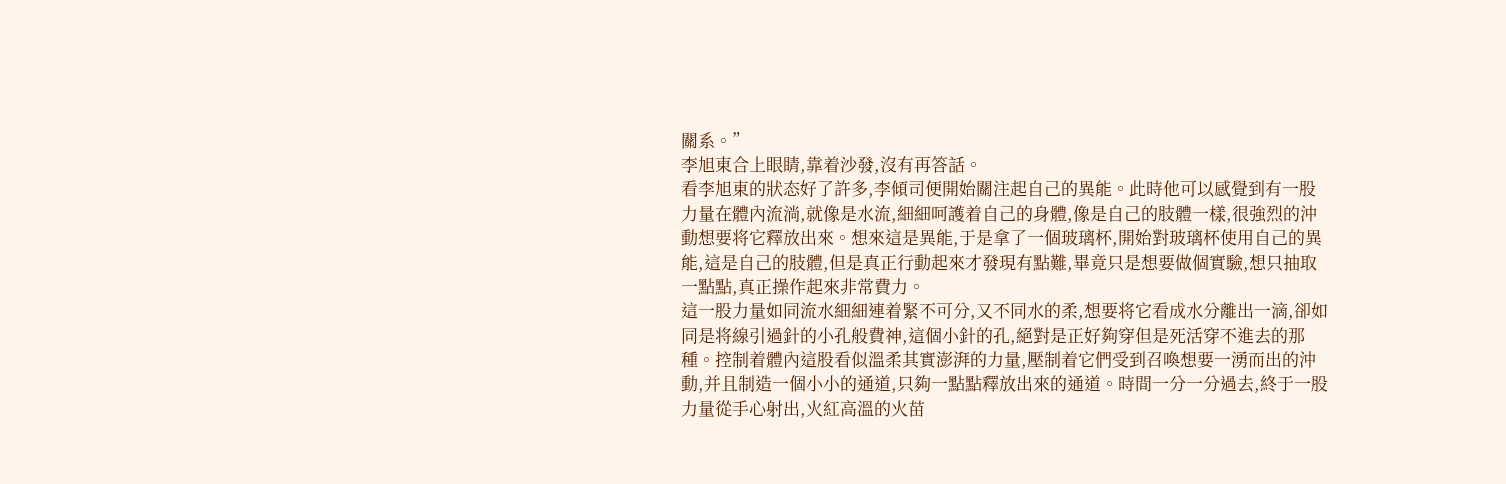關系。”
李旭東合上眼睛,靠着沙發,沒有再答話。
看李旭東的狀态好了許多,李傾司便開始關注起自己的異能。此時他可以感覺到有一股力量在體內流淌,就像是水流,細細呵護着自己的身體,像是自己的肢體一樣,很強烈的沖動想要将它釋放出來。想來這是異能,于是拿了一個玻璃杯,開始對玻璃杯使用自己的異能,這是自己的肢體,但是真正行動起來才發現有點難,畢竟只是想要做個實驗,想只抽取一點點,真正操作起來非常費力。
這一股力量如同流水細細連着緊不可分,又不同水的柔,想要将它看成水分離出一滴,卻如同是将線引過針的小孔般費神,這個小針的孔,絕對是正好夠穿但是死活穿不進去的那種。控制着體內這股看似溫柔其實澎湃的力量,壓制着它們受到召喚想要一湧而出的沖動,并且制造一個小小的通道,只夠一點點釋放出來的通道。時間一分一分過去,終于一股力量從手心射出,火紅高溫的火苗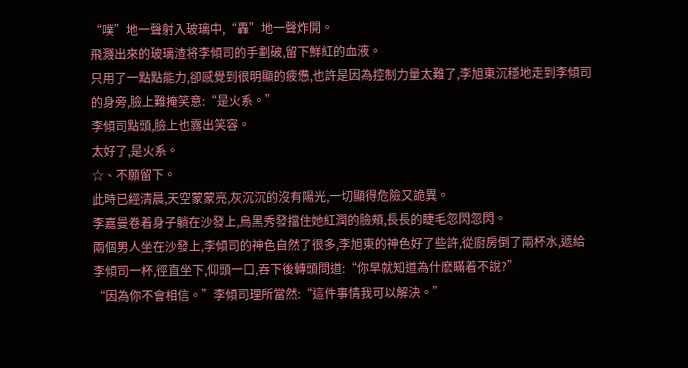“噗”地一聲射入玻璃中,“轟”地一聲炸開。
飛濺出來的玻璃渣将李傾司的手劃破,留下鮮紅的血液。
只用了一點點能力,卻感覺到很明顯的疲憊,也許是因為控制力量太難了,李旭東沉穩地走到李傾司的身旁,臉上難掩笑意:“是火系。”
李傾司點頭,臉上也露出笑容。
太好了,是火系。
☆、不願留下。
此時已經清晨,天空蒙蒙亮,灰沉沉的沒有陽光,一切顯得危險又詭異。
李嘉曼卷着身子躺在沙發上,烏黑秀發擋住她紅潤的臉頰,長長的睫毛忽閃忽閃。
兩個男人坐在沙發上,李傾司的神色自然了很多,李旭東的神色好了些許,從廚房倒了兩杯水,遞給李傾司一杯,徑直坐下,仰頭一口,吞下後轉頭問道:“你早就知道為什麽瞞着不說?”
“因為你不會相信。”李傾司理所當然:“這件事情我可以解決。”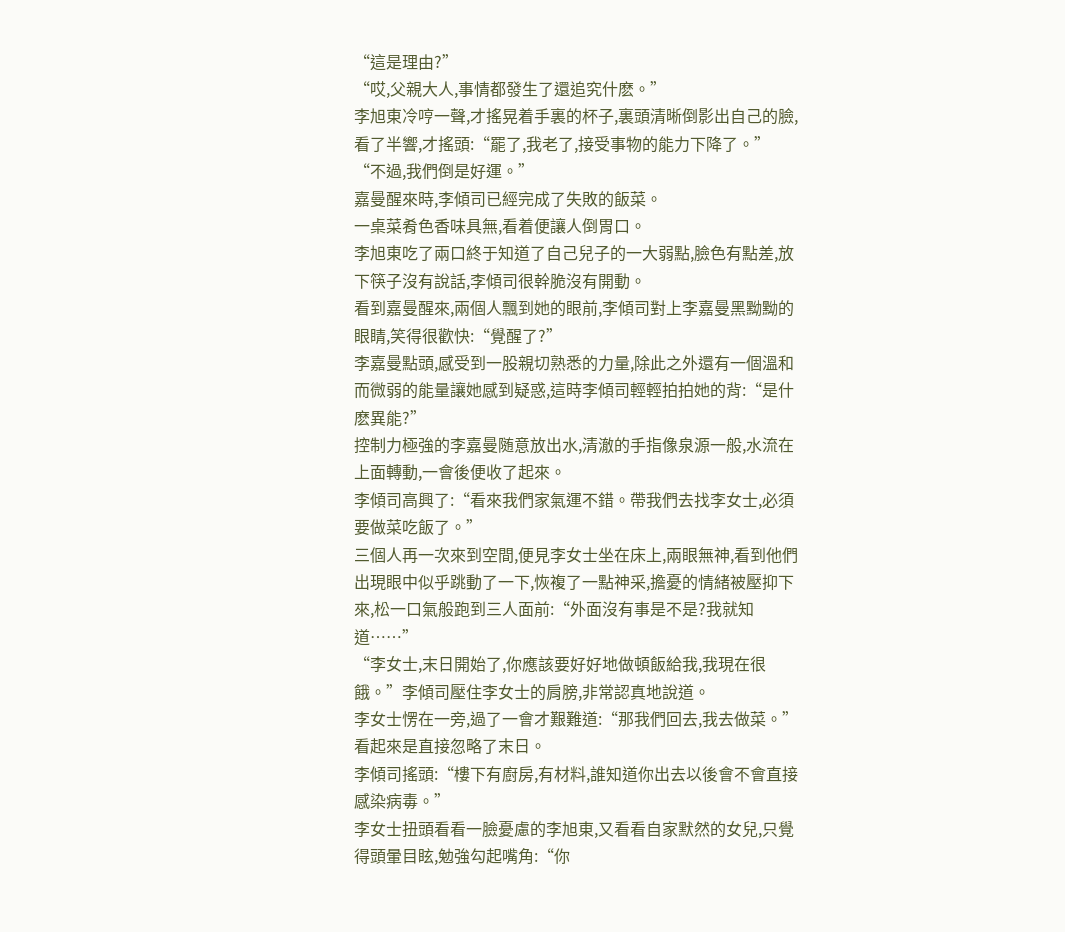“這是理由?”
“哎,父親大人,事情都發生了還追究什麽。”
李旭東冷哼一聲,才搖晃着手裏的杯子,裏頭清晰倒影出自己的臉,看了半響,才搖頭:“罷了,我老了,接受事物的能力下降了。”
“不過,我們倒是好運。”
嘉曼醒來時,李傾司已經完成了失敗的飯菜。
一桌菜肴色香味具無,看着便讓人倒胃口。
李旭東吃了兩口終于知道了自己兒子的一大弱點,臉色有點差,放下筷子沒有說話,李傾司很幹脆沒有開動。
看到嘉曼醒來,兩個人飄到她的眼前,李傾司對上李嘉曼黑黝黝的眼睛,笑得很歡快:“覺醒了?”
李嘉曼點頭,感受到一股親切熟悉的力量,除此之外還有一個溫和而微弱的能量讓她感到疑惑,這時李傾司輕輕拍拍她的背:“是什麽異能?”
控制力極強的李嘉曼随意放出水,清澈的手指像泉源一般,水流在上面轉動,一會後便收了起來。
李傾司高興了:“看來我們家氣運不錯。帶我們去找李女士,必須要做菜吃飯了。”
三個人再一次來到空間,便見李女士坐在床上,兩眼無神,看到他們出現眼中似乎跳動了一下,恢複了一點神采,擔憂的情緒被壓抑下來,松一口氣般跑到三人面前:“外面沒有事是不是?我就知道……”
“李女士,末日開始了,你應該要好好地做頓飯給我,我現在很餓。”李傾司壓住李女士的肩膀,非常認真地說道。
李女士愣在一旁,過了一會才艱難道:“那我們回去,我去做菜。”看起來是直接忽略了末日。
李傾司搖頭:“樓下有廚房,有材料,誰知道你出去以後會不會直接感染病毒。”
李女士扭頭看看一臉憂慮的李旭東,又看看自家默然的女兒,只覺得頭暈目眩,勉強勾起嘴角:“你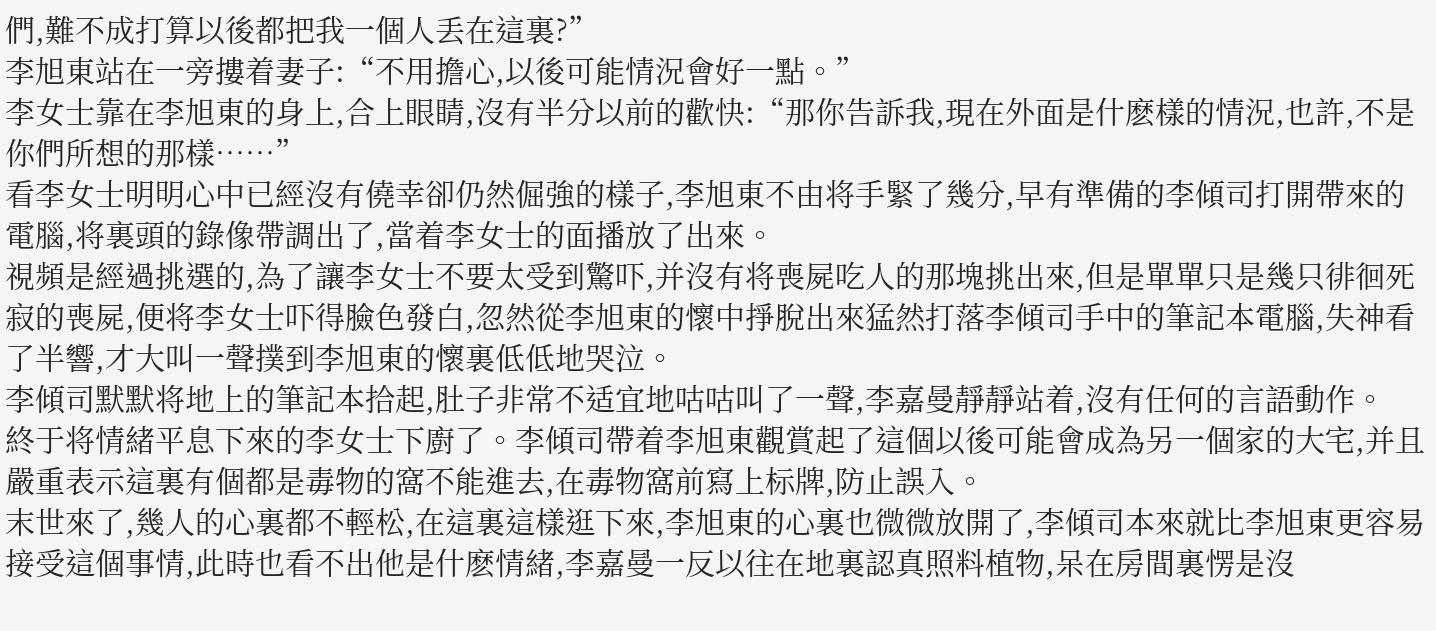們,難不成打算以後都把我一個人丢在這裏?”
李旭東站在一旁摟着妻子:“不用擔心,以後可能情況會好一點。”
李女士靠在李旭東的身上,合上眼睛,沒有半分以前的歡快:“那你告訴我,現在外面是什麽樣的情況,也許,不是你們所想的那樣……”
看李女士明明心中已經沒有僥幸卻仍然倔強的樣子,李旭東不由将手緊了幾分,早有準備的李傾司打開帶來的電腦,将裏頭的錄像帶調出了,當着李女士的面播放了出來。
視頻是經過挑選的,為了讓李女士不要太受到驚吓,并沒有将喪屍吃人的那塊挑出來,但是單單只是幾只徘徊死寂的喪屍,便将李女士吓得臉色發白,忽然從李旭東的懷中掙脫出來猛然打落李傾司手中的筆記本電腦,失神看了半響,才大叫一聲撲到李旭東的懷裏低低地哭泣。
李傾司默默将地上的筆記本拾起,肚子非常不适宜地咕咕叫了一聲,李嘉曼靜靜站着,沒有任何的言語動作。
終于将情緒平息下來的李女士下廚了。李傾司帶着李旭東觀賞起了這個以後可能會成為另一個家的大宅,并且嚴重表示這裏有個都是毒物的窩不能進去,在毒物窩前寫上标牌,防止誤入。
末世來了,幾人的心裏都不輕松,在這裏這樣逛下來,李旭東的心裏也微微放開了,李傾司本來就比李旭東更容易接受這個事情,此時也看不出他是什麽情緒,李嘉曼一反以往在地裏認真照料植物,呆在房間裏愣是沒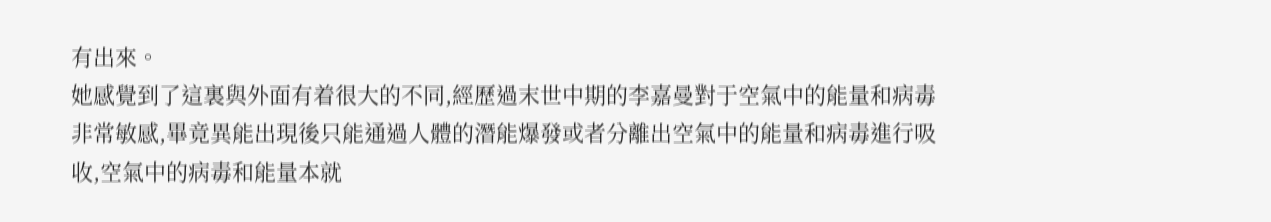有出來。
她感覺到了這裏與外面有着很大的不同,經歷過末世中期的李嘉曼對于空氣中的能量和病毒非常敏感,畢竟異能出現後只能通過人體的潛能爆發或者分離出空氣中的能量和病毒進行吸收,空氣中的病毒和能量本就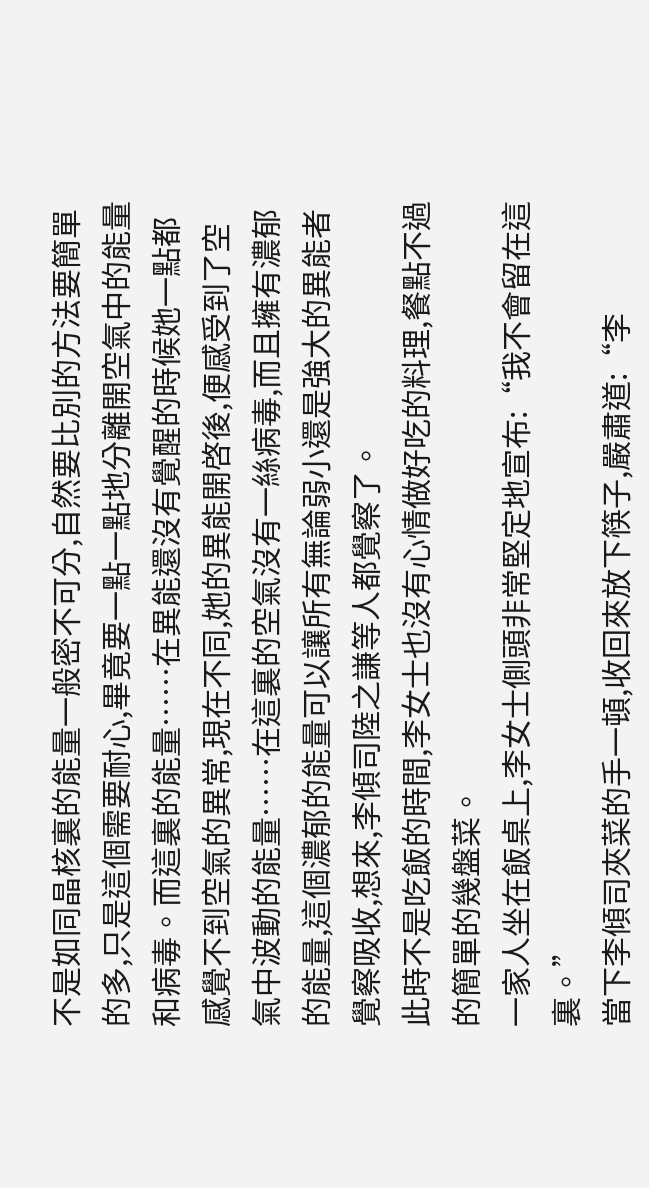不是如同晶核裏的能量一般密不可分,自然要比別的方法要簡單的多,只是這個需要耐心,畢竟要一點一點地分離開空氣中的能量和病毒。而這裏的能量……在異能還沒有覺醒的時候她一點都感覺不到空氣的異常,現在不同,她的異能開啓後,便感受到了空氣中波動的能量……在這裏的空氣沒有一絲病毒,而且擁有濃郁的能量,這個濃郁的能量可以讓所有無論弱小還是強大的異能者覺察吸收,想來,李傾司陸之謙等人都覺察了。
此時不是吃飯的時間,李女士也沒有心情做好吃的料理,餐點不過的簡單的幾盤菜。
一家人坐在飯桌上,李女士側頭非常堅定地宣布:“我不會留在這裏。”
當下李傾司夾菜的手一頓,收回來放下筷子,嚴肅道:“李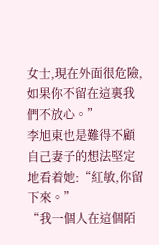女士,現在外面很危險,如果你不留在這裏我們不放心。”
李旭東也是難得不顧自己妻子的想法堅定地看着她:“紅敏,你留下來。”
“我一個人在這個陌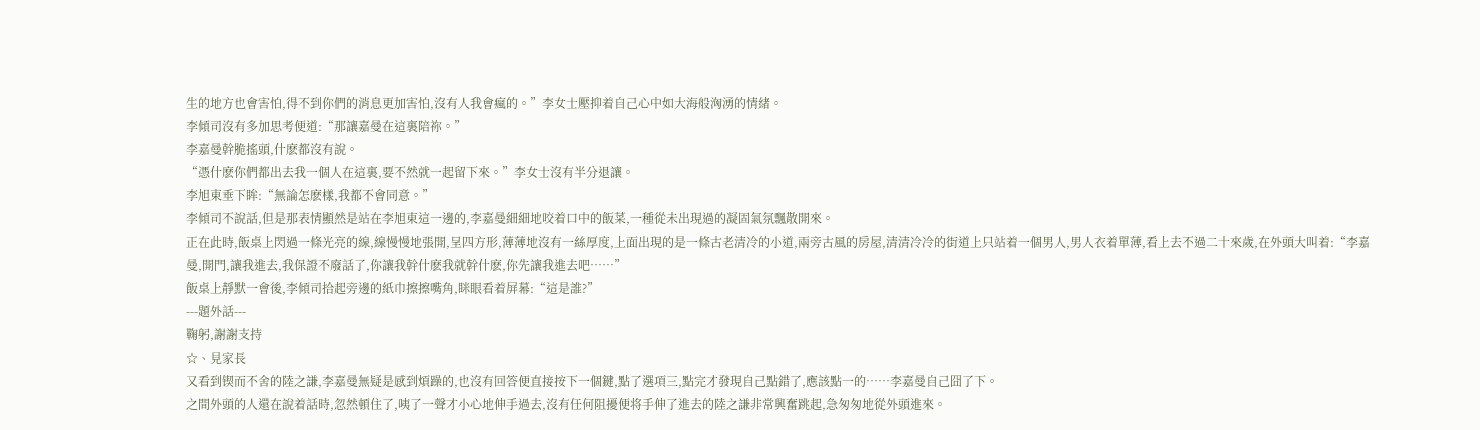生的地方也會害怕,得不到你們的消息更加害怕,沒有人我會瘋的。”李女士壓抑着自己心中如大海般洶湧的情緒。
李傾司沒有多加思考便道:“那讓嘉曼在這裏陪祢。”
李嘉曼幹脆搖頭,什麽都沒有說。
“憑什麽你們都出去我一個人在這裏,要不然就一起留下來。”李女士沒有半分退讓。
李旭東垂下眸:“無論怎麽樣,我都不會同意。”
李傾司不說話,但是那表情顯然是站在李旭東這一邊的,李嘉曼細細地咬着口中的飯菜,一種從未出現過的凝固氣氛飄散開來。
正在此時,飯桌上閃過一條光亮的線,線慢慢地張開,呈四方形,薄薄地沒有一絲厚度,上面出現的是一條古老清冷的小道,兩旁古風的房屋,清清冷冷的街道上只站着一個男人,男人衣着單薄,看上去不過二十來歲,在外頭大叫着:“李嘉曼,開門,讓我進去,我保證不廢話了,你讓我幹什麽我就幹什麽,你先讓我進去吧……”
飯桌上靜默一會後,李傾司拾起旁邊的紙巾擦擦嘴角,眯眼看着屏幕:“這是誰?”
---題外話---
鞠躬,謝謝支持
☆、見家長
又看到锲而不舍的陸之謙,李嘉曼無疑是感到煩躁的,也沒有回答便直接按下一個鍵,點了選項三,點完才發現自己點錯了,應該點一的……李嘉曼自己囧了下。
之間外頭的人還在說着話時,忽然頓住了,咦了一聲才小心地伸手過去,沒有任何阻擾便将手伸了進去的陸之謙非常興奮跳起,急匆匆地從外頭進來。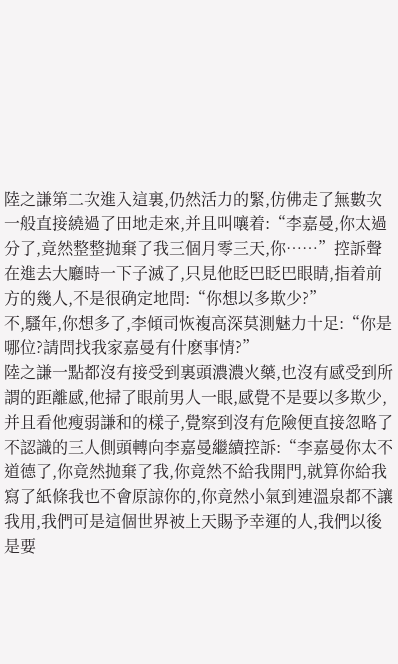陸之謙第二次進入這裏,仍然活力的緊,仿佛走了無數次一般直接繞過了田地走來,并且叫嚷着:“李嘉曼,你太過分了,竟然整整抛棄了我三個月零三天,你……”控訴聲在進去大廳時一下子滅了,只見他眨巴眨巴眼睛,指着前方的幾人,不是很确定地問:“你想以多欺少?”
不,騷年,你想多了,李傾司恢複高深莫測魅力十足:“你是哪位?請問找我家嘉曼有什麽事情?”
陸之謙一點都沒有接受到裏頭濃濃火藥,也沒有感受到所謂的距離感,他掃了眼前男人一眼,感覺不是要以多欺少,并且看他瘦弱謙和的樣子,覺察到沒有危險便直接忽略了不認識的三人側頭轉向李嘉曼繼續控訴:“李嘉曼你太不道德了,你竟然抛棄了我,你竟然不給我開門,就算你給我寫了紙條我也不會原諒你的,你竟然小氣到連溫泉都不讓我用,我們可是這個世界被上天賜予幸運的人,我們以後是要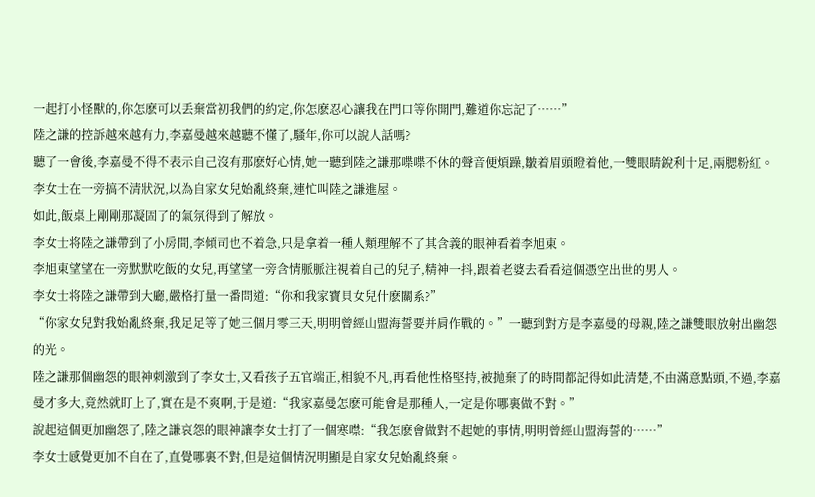一起打小怪獸的,你怎麽可以丢棄當初我們的約定,你怎麽忍心讓我在門口等你開門,難道你忘記了……”
陸之謙的控訴越來越有力,李嘉曼越來越聽不懂了,騷年,你可以說人話嗎?
聽了一會後,李嘉曼不得不表示自己沒有那麽好心情,她一聽到陸之謙那喋喋不休的聲音便煩躁,皺着眉頭瞪着他,一雙眼睛銳利十足,兩腮粉紅。
李女士在一旁搞不清狀況,以為自家女兒始亂終棄,連忙叫陸之謙進屋。
如此,飯桌上剛剛那凝固了的氣氛得到了解放。
李女士将陸之謙帶到了小房間,李傾司也不着急,只是拿着一種人類理解不了其含義的眼神看着李旭東。
李旭東望望在一旁默默吃飯的女兒,再望望一旁含情脈脈注視着自己的兒子,精神一抖,跟着老婆去看看這個憑空出世的男人。
李女士将陸之謙帶到大廳,嚴格打量一番問道:“你和我家寶貝女兒什麽關系?”
“你家女兒對我始亂終棄,我足足等了她三個月零三天,明明曾經山盟海誓要并肩作戰的。”一聽到對方是李嘉曼的母親,陸之謙雙眼放射出幽怨的光。
陸之謙那個幽怨的眼神刺激到了李女士,又看孩子五官端正,相貌不凡,再看他性格堅持,被抛棄了的時間都記得如此清楚,不由滿意點頭,不過,李嘉曼才多大,竟然就盯上了,實在是不爽啊,于是道:“我家嘉曼怎麽可能會是那種人,一定是你哪裏做不對。”
說起這個更加幽怨了,陸之謙哀怨的眼神讓李女士打了一個寒噤:“我怎麽會做對不起她的事情,明明曾經山盟海誓的……”
李女士感覺更加不自在了,直覺哪裏不對,但是這個情況明顯是自家女兒始亂終棄。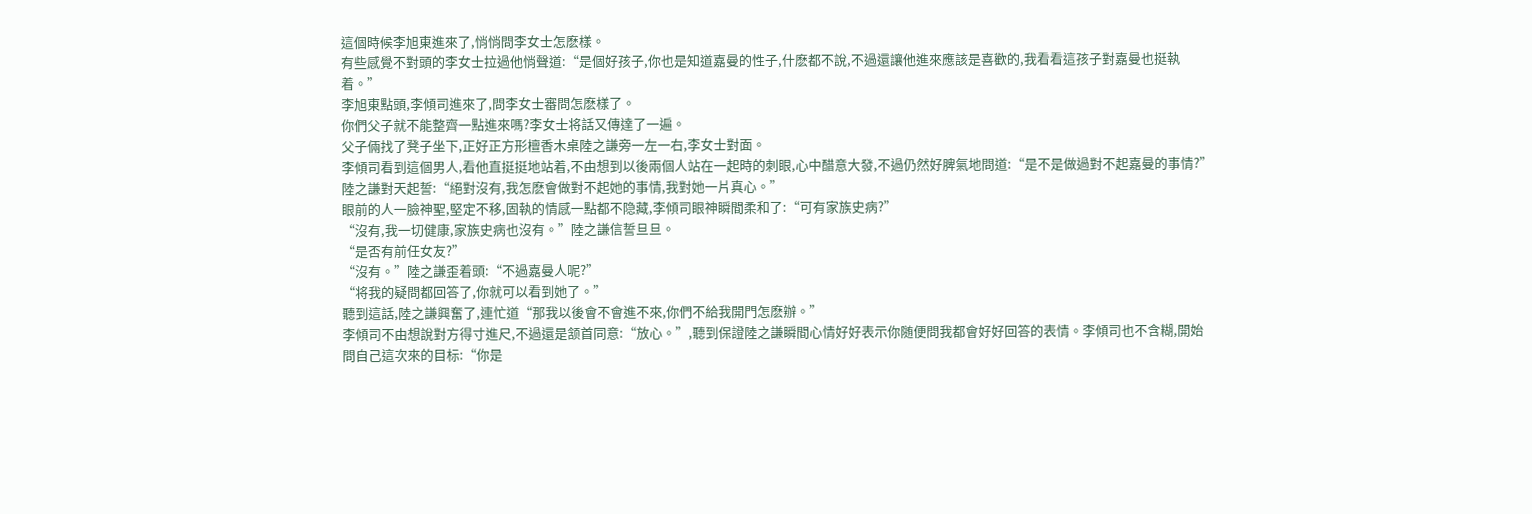這個時候李旭東進來了,悄悄問李女士怎麽樣。
有些感覺不對頭的李女士拉過他悄聲道:“是個好孩子,你也是知道嘉曼的性子,什麽都不說,不過還讓他進來應該是喜歡的,我看看這孩子對嘉曼也挺執着。”
李旭東點頭,李傾司進來了,問李女士審問怎麽樣了。
你們父子就不能整齊一點進來嗎?李女士将話又傳達了一遍。
父子倆找了凳子坐下,正好正方形檀香木桌陸之謙旁一左一右,李女士對面。
李傾司看到這個男人,看他直挺挺地站着,不由想到以後兩個人站在一起時的刺眼,心中醋意大發,不過仍然好脾氣地問道:“是不是做過對不起嘉曼的事情?”
陸之謙對天起誓:“絕對沒有,我怎麽會做對不起她的事情,我對她一片真心。”
眼前的人一臉神聖,堅定不移,固執的情感一點都不隐藏,李傾司眼神瞬間柔和了:“可有家族史病?”
“沒有,我一切健康,家族史病也沒有。”陸之謙信誓旦旦。
“是否有前任女友?”
“沒有。”陸之謙歪着頭:“不過嘉曼人呢?”
“将我的疑問都回答了,你就可以看到她了。”
聽到這話,陸之謙興奮了,連忙道“那我以後會不會進不來,你們不給我開門怎麽辦。”
李傾司不由想說對方得寸進尺,不過還是颔首同意:“放心。”,聽到保證陸之謙瞬間心情好好表示你随便問我都會好好回答的表情。李傾司也不含糊,開始問自己這次來的目标:“你是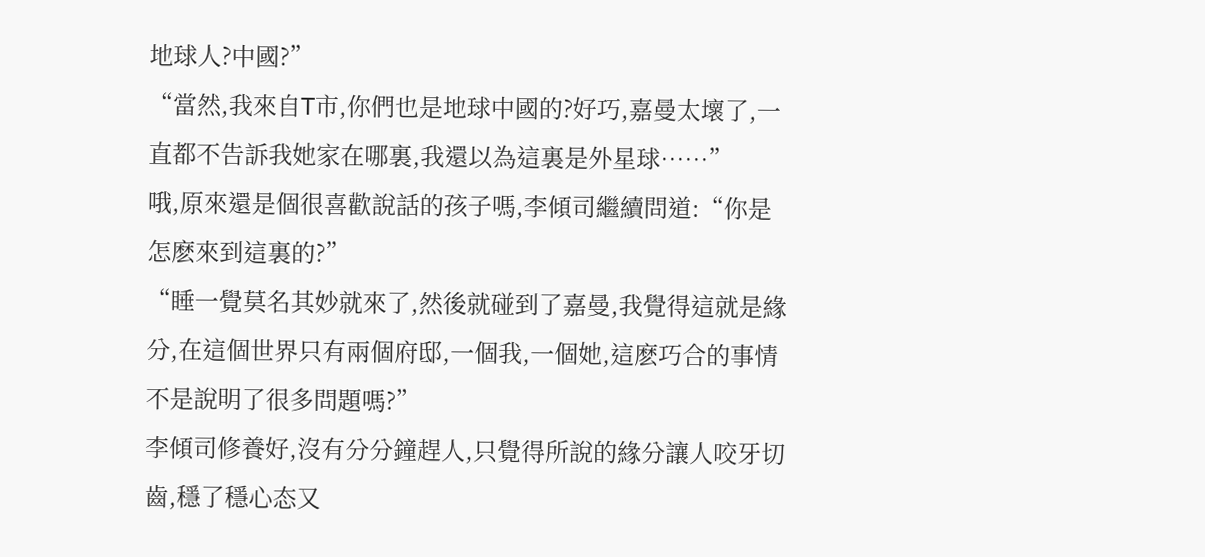地球人?中國?”
“當然,我來自T市,你們也是地球中國的?好巧,嘉曼太壞了,一直都不告訴我她家在哪裏,我還以為這裏是外星球……”
哦,原來還是個很喜歡說話的孩子嗎,李傾司繼續問道:“你是怎麽來到這裏的?”
“睡一覺莫名其妙就來了,然後就碰到了嘉曼,我覺得這就是緣分,在這個世界只有兩個府邸,一個我,一個她,這麽巧合的事情不是說明了很多問題嗎?”
李傾司修養好,沒有分分鐘趕人,只覺得所說的緣分讓人咬牙切齒,穩了穩心态又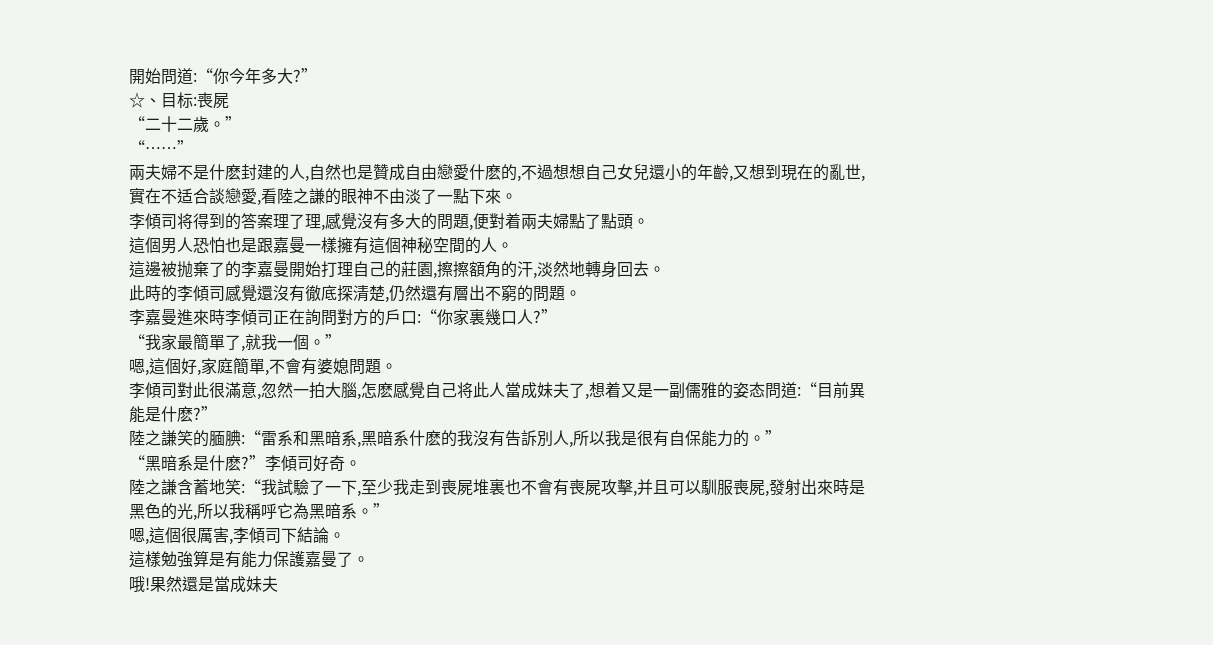開始問道:“你今年多大?”
☆、目标:喪屍
“二十二歲。”
“……”
兩夫婦不是什麽封建的人,自然也是贊成自由戀愛什麽的,不過想想自己女兒還小的年齡,又想到現在的亂世,實在不适合談戀愛,看陸之謙的眼神不由淡了一點下來。
李傾司将得到的答案理了理,感覺沒有多大的問題,便對着兩夫婦點了點頭。
這個男人恐怕也是跟嘉曼一樣擁有這個神秘空間的人。
這邊被抛棄了的李嘉曼開始打理自己的莊園,擦擦額角的汗,淡然地轉身回去。
此時的李傾司感覺還沒有徹底探清楚,仍然還有層出不窮的問題。
李嘉曼進來時李傾司正在詢問對方的戶口:“你家裏幾口人?”
“我家最簡單了,就我一個。”
嗯,這個好,家庭簡單,不會有婆媳問題。
李傾司對此很滿意,忽然一拍大腦,怎麽感覺自己将此人當成妹夫了,想着又是一副儒雅的姿态問道:“目前異能是什麽?”
陸之謙笑的腼腆:“雷系和黑暗系,黑暗系什麽的我沒有告訴別人,所以我是很有自保能力的。”
“黑暗系是什麽?”李傾司好奇。
陸之謙含蓄地笑:“我試驗了一下,至少我走到喪屍堆裏也不會有喪屍攻擊,并且可以馴服喪屍,發射出來時是黑色的光,所以我稱呼它為黑暗系。”
嗯,這個很厲害,李傾司下結論。
這樣勉強算是有能力保護嘉曼了。
哦!果然還是當成妹夫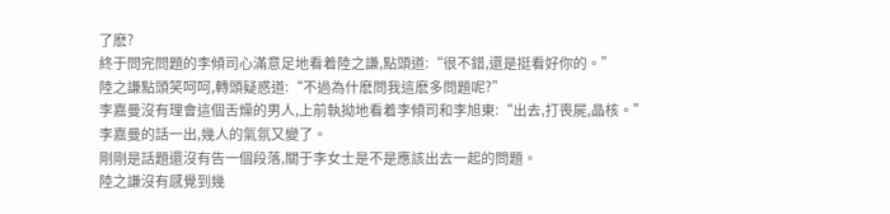了麽?
終于問完問題的李傾司心滿意足地看着陸之謙,點頭道:“很不錯,還是挺看好你的。”
陸之謙點頭笑呵呵,轉頭疑惑道:“不過為什麽問我這麽多問題呢?”
李嘉曼沒有理會這個舌燥的男人,上前執拗地看着李傾司和李旭東:“出去,打喪屍,晶核。”
李嘉曼的話一出,幾人的氣氛又變了。
剛剛是話題還沒有告一個段落,關于李女士是不是應該出去一起的問題。
陸之謙沒有感覺到幾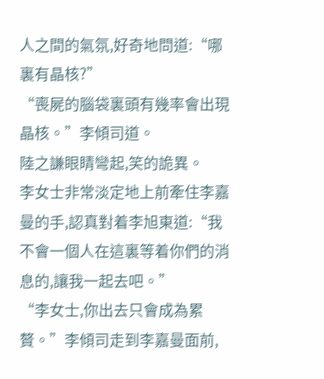人之間的氣氛,好奇地問道:“哪裏有晶核?”
“喪屍的腦袋裏頭有幾率會出現晶核。”李傾司道。
陸之謙眼睛彎起,笑的詭異。
李女士非常淡定地上前牽住李嘉曼的手,認真對着李旭東道:“我不會一個人在這裏等着你們的消息的,讓我一起去吧。”
“李女士,你出去只會成為累贅。”李傾司走到李嘉曼面前,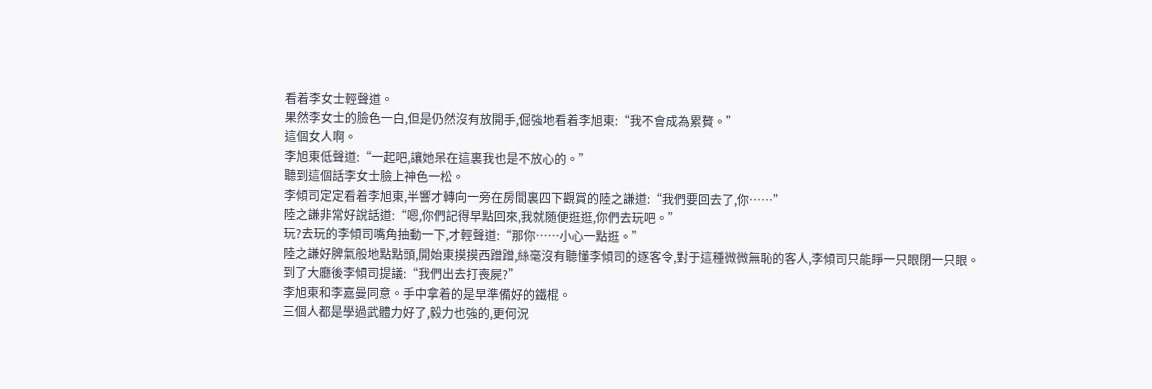看着李女士輕聲道。
果然李女士的臉色一白,但是仍然沒有放開手,倔強地看着李旭東:“我不會成為累贅。”
這個女人啊。
李旭東低聲道:“一起吧,讓她呆在這裏我也是不放心的。”
聽到這個話李女士臉上神色一松。
李傾司定定看着李旭東,半響才轉向一旁在房間裏四下觀賞的陸之謙道:“我們要回去了,你……”
陸之謙非常好說話道:“嗯,你們記得早點回來,我就随便逛逛,你們去玩吧。”
玩?去玩的李傾司嘴角抽動一下,才輕聲道:“那你……小心一點逛。”
陸之謙好脾氣般地點點頭,開始東摸摸西蹭蹭,絲毫沒有聽懂李傾司的逐客令,對于這種微微無恥的客人,李傾司只能睜一只眼閉一只眼。
到了大廳後李傾司提議:“我們出去打喪屍?”
李旭東和李嘉曼同意。手中拿着的是早準備好的鐵棍。
三個人都是學過武體力好了,毅力也強的,更何況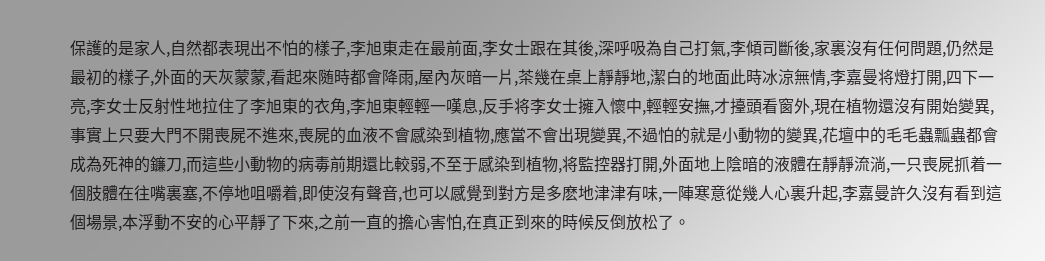保護的是家人,自然都表現出不怕的樣子,李旭東走在最前面,李女士跟在其後,深呼吸為自己打氣,李傾司斷後,家裏沒有任何問題,仍然是最初的樣子,外面的天灰蒙蒙,看起來随時都會降雨,屋內灰暗一片,茶幾在桌上靜靜地,潔白的地面此時冰涼無情,李嘉曼将燈打開,四下一亮,李女士反射性地拉住了李旭東的衣角,李旭東輕輕一嘆息,反手将李女士擁入懷中,輕輕安撫,才擡頭看窗外,現在植物還沒有開始變異,事實上只要大門不開喪屍不進來,喪屍的血液不會感染到植物,應當不會出現變異,不過怕的就是小動物的變異,花壇中的毛毛蟲瓢蟲都會成為死神的鐮刀,而這些小動物的病毒前期還比較弱,不至于感染到植物,将監控器打開,外面地上陰暗的液體在靜靜流淌,一只喪屍抓着一個肢體在往嘴裏塞,不停地咀嚼着,即使沒有聲音,也可以感覺到對方是多麽地津津有味,一陣寒意從幾人心裏升起,李嘉曼許久沒有看到這個場景,本浮動不安的心平靜了下來,之前一直的擔心害怕,在真正到來的時候反倒放松了。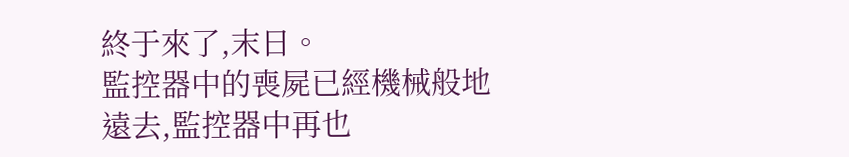終于來了,末日。
監控器中的喪屍已經機械般地遠去,監控器中再也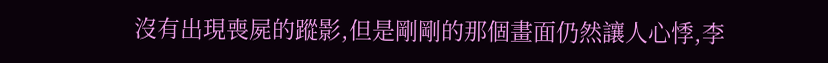沒有出現喪屍的蹤影,但是剛剛的那個畫面仍然讓人心悸,李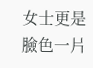女士更是臉色一片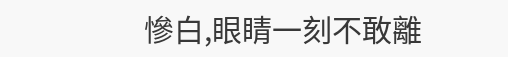慘白,眼睛一刻不敢離